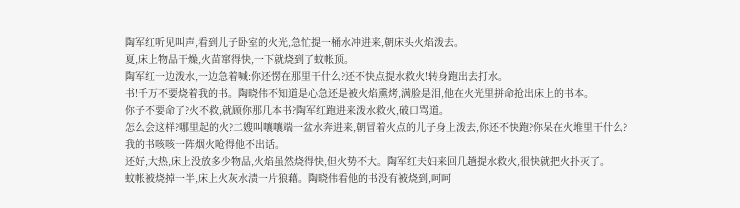陶军红听见叫声,看到儿子卧室的火光,急忙提一桶水冲进来,朝床头火焰泼去。
夏,床上物品干燥,火苗窜得快,一下就烧到了蚊帐顶。
陶军红一边泼水,一边急着喊:你还愣在那里干什么?还不快点提水救火!转身跑出去打水。
书!千万不要烧着我的书。陶晓伟不知道是心急还是被火焰熏烤,满脸是泪,他在火光里拼命抢出床上的书本。
你子不要命了?火不救,就顾你那几本书?陶军红跑进来泼水救火,破口骂道。
怎么会这样?哪里起的火?二嫂叫嚷嚷端一盆水奔进来,朝冒着火点的儿子身上泼去,你还不快跑?你呆在火堆里干什么?
我的书咳咳一阵烟火呛得他不出话。
还好,大热,床上没放多少物品,火焰虽然烧得快,但火势不大。陶军红夫妇来回几趟提水救火,很快就把火扑灭了。
蚊帐被烧掉一半,床上火灰水渍一片狼藉。陶晓伟看他的书没有被烧到,呵呵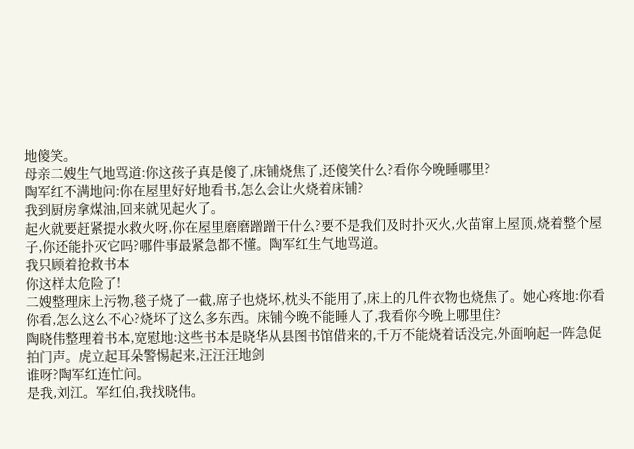地傻笑。
母亲二嫂生气地骂道:你这孩子真是傻了,床铺烧焦了,还傻笑什么?看你今晚睡哪里?
陶军红不满地问:你在屋里好好地看书,怎么会让火烧着床铺?
我到厨房拿煤油,回来就见起火了。
起火就要赶紧提水救火呀,你在屋里磨磨蹭蹭干什么?要不是我们及时扑灭火,火苗窜上屋顶,烧着整个屋子,你还能扑灭它吗?哪件事最紧急都不懂。陶军红生气地骂道。
我只顾着抢救书本
你这样太危险了!
二嫂整理床上污物,毯子烧了一截,席子也烧坏,枕头不能用了,床上的几件衣物也烧焦了。她心疼地:你看你看,怎么这么不心?烧坏了这么多东西。床铺今晚不能睡人了,我看你今晚上哪里住?
陶晓伟整理着书本,宽慰地:这些书本是晓华从县图书馆借来的,千万不能烧着话没完,外面响起一阵急促拍门声。虎立起耳朵警惕起来,汪汪汪地剑
谁呀?陶军红连忙问。
是我,刘江。军红伯,我找晓伟。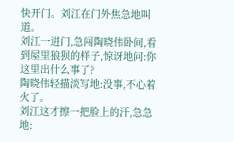快开门。刘江在门外焦急地叫道。
刘江一进门,急闯陶晓伟卧间,看到屋里狼狈的样子,惊讶地问:你这里出什么事了?
陶晓伟轻描淡写地:没事,不心着火了。
刘江这才擦一把脸上的汗,急急地: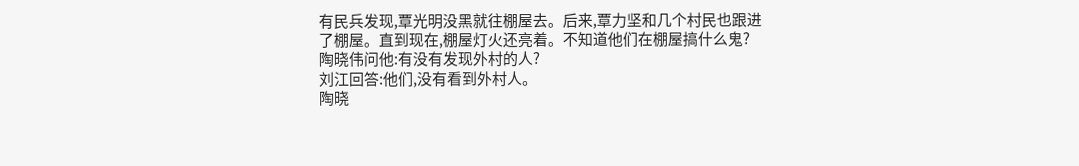有民兵发现,覃光明没黑就往棚屋去。后来,覃力坚和几个村民也跟进了棚屋。直到现在,棚屋灯火还亮着。不知道他们在棚屋搞什么鬼?
陶晓伟问他:有没有发现外村的人?
刘江回答:他们,没有看到外村人。
陶晓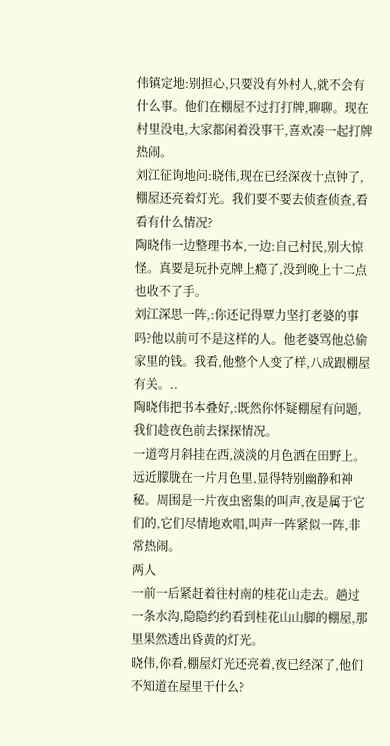伟镇定地:别担心,只要没有外村人,就不会有什么事。他们在棚屋不过打打牌,聊聊。现在村里没电,大家都闲着没事干,喜欢凑一起打牌热闹。
刘江征询地问:晓伟,现在已经深夜十点钟了,棚屋还亮着灯光。我们要不要去侦查侦查,看看有什么情况?
陶晓伟一边整理书本,一边:自己村民,别大惊怪。真要是玩扑克牌上瘾了,没到晚上十二点也收不了手。
刘江深思一阵,:你还记得覃力坚打老婆的事吗?他以前可不是这样的人。他老婆骂他总偷家里的钱。我看,他整个人变了样,八成跟棚屋有关。..
陶晓伟把书本叠好,:既然你怀疑棚屋有问题,我们趁夜色前去探探情况。
一道弯月斜挂在西,淡淡的月色洒在田野上。远近朦胧在一片月色里,显得特别幽静和神秘。周围是一片夜虫密集的叫声,夜是属于它们的,它们尽情地欢唱,叫声一阵紧似一阵,非常热闹。
两人
一前一后紧赶着往村南的桂花山走去。趟过一条水沟,隐隐约约看到桂花山山脚的棚屋,那里果然透出昏黄的灯光。
晓伟,你看,棚屋灯光还亮着,夜已经深了,他们不知道在屋里干什么?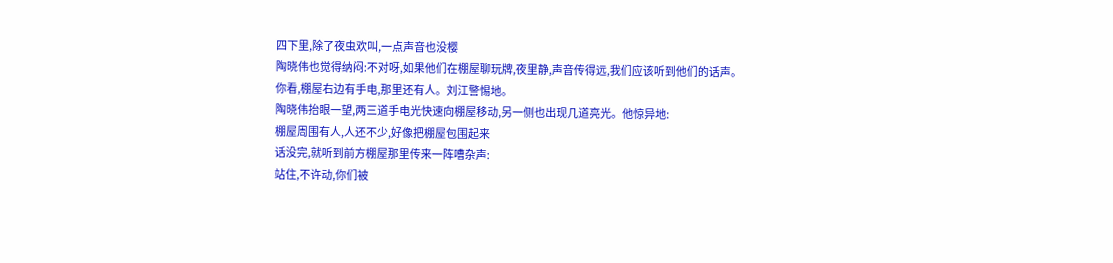四下里,除了夜虫欢叫,一点声音也没樱
陶晓伟也觉得纳闷:不对呀,如果他们在棚屋聊玩牌,夜里静,声音传得远,我们应该听到他们的话声。
你看,棚屋右边有手电,那里还有人。刘江警惕地。
陶晓伟抬眼一望,两三道手电光快速向棚屋移动,另一侧也出现几道亮光。他惊异地:
棚屋周围有人,人还不少,好像把棚屋包围起来
话没完,就听到前方棚屋那里传来一阵嘈杂声:
站住,不许动,你们被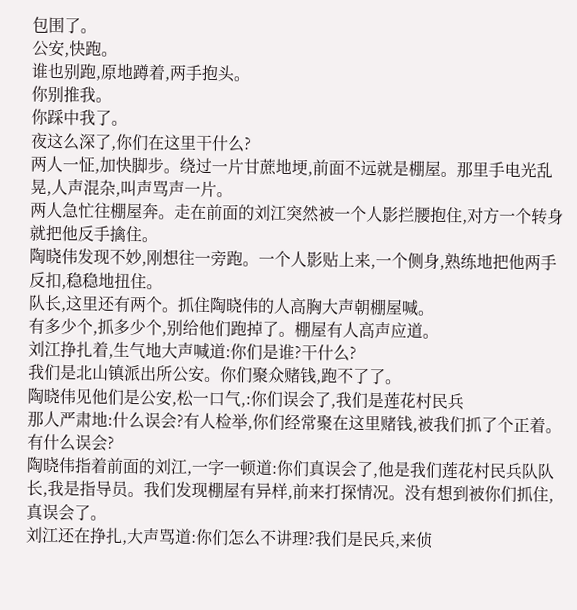包围了。
公安,快跑。
谁也别跑,原地蹲着,两手抱头。
你别推我。
你踩中我了。
夜这么深了,你们在这里干什么?
两人一怔,加快脚步。绕过一片甘蔗地埂,前面不远就是棚屋。那里手电光乱晃,人声混杂,叫声骂声一片。
两人急忙往棚屋奔。走在前面的刘江突然被一个人影拦腰抱住,对方一个转身就把他反手擒住。
陶晓伟发现不妙,刚想往一旁跑。一个人影贴上来,一个侧身,熟练地把他两手反扣,稳稳地扭住。
队长,这里还有两个。抓住陶晓伟的人高胸大声朝棚屋喊。
有多少个,抓多少个,别给他们跑掉了。棚屋有人高声应道。
刘江挣扎着,生气地大声喊道:你们是谁?干什么?
我们是北山镇派出所公安。你们聚众赌钱,跑不了了。
陶晓伟见他们是公安,松一口气,:你们误会了,我们是莲花村民兵
那人严肃地:什么误会?有人检举,你们经常聚在这里赌钱,被我们抓了个正着。有什么误会?
陶晓伟指着前面的刘江,一字一顿道:你们真误会了,他是我们莲花村民兵队队长,我是指导员。我们发现棚屋有异样,前来打探情况。没有想到被你们抓住,真误会了。
刘江还在挣扎,大声骂道:你们怎么不讲理?我们是民兵,来侦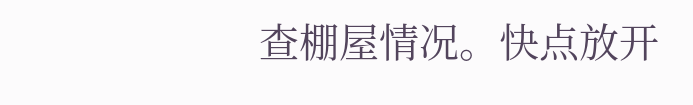查棚屋情况。快点放开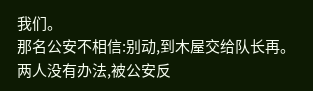我们。
那名公安不相信:别动,到木屋交给队长再。
两人没有办法,被公安反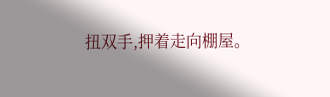扭双手,押着走向棚屋。